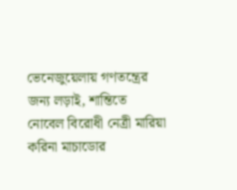ভেনেজুয়েলায় গণতন্ত্রের জন্য লড়াই, শান্তিতে নোবেল বিরোধী নেত্রী মারিয়া করিনা মাচাডোর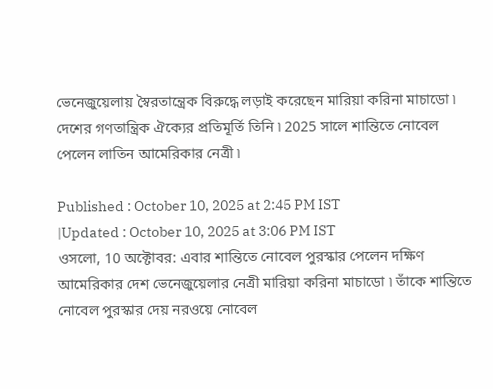ভেনেজুয়েলায় স্বৈরতান্ত্রেক বিরুদ্ধে লড়াই করেছেন মারিয়া করিনা মাচাডো ৷ দেশের গণতান্ত্রিক ঐক্যের প্রতিমূর্তি তিনি ৷ 2025 সালে শান্তিতে নোবেল পেলেন লাতিন আমেরিকার নেত্রী ৷

Published : October 10, 2025 at 2:45 PM IST
|Updated : October 10, 2025 at 3:06 PM IST
ওসলো, 10 অক্টোবর: এবার শান্তিতে নোবেল পুরস্কার পেলেন দক্ষিণ আমেরিকার দেশ ভেনেজুয়েলার নেত্রী মারিয়া করিনা মাচাডো ৷ তাঁকে শান্তিতে নোবেল পুরস্কার দেয় নরওয়ে নোবেল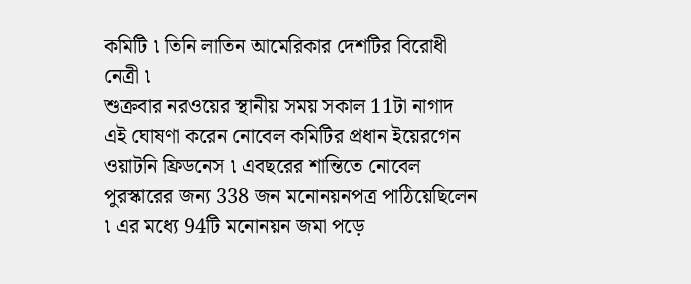কমিটি ৷ তিনি লাতিন আমেরিকার দেশটির বিরোধী নেত্রী ৷
শুক্রবার নরওয়ের স্থানীয় সময় সকাল 11টা নাগাদ এই ঘোষণা করেন নোবেল কমিটির প্রধান ইয়েরগেন ওয়াটনি ফ্রিডনেস ৷ এবছরের শান্তিতে নোবেল পুরস্কারের জন্য 338 জন মনোনয়নপত্র পাঠিয়েছিলেন ৷ এর মধ্যে 94টি মনোনয়ন জমা পড়ে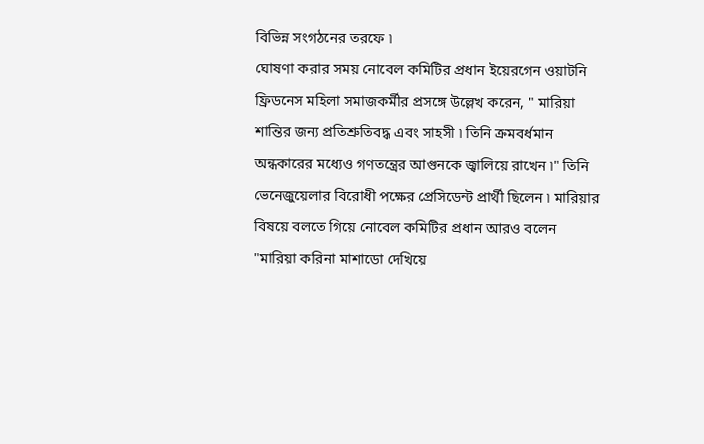বিভিন্ন সংগঠনের তরফে ৷
ঘোষণা করার সময় নোবেল কমিটির প্রধান ইয়েরগেন ওয়াটনি ফ্রিডনেস মহিলা সমাজকর্মীর প্রসঙ্গে উল্লেখ করেন, " মারিয়া শান্তির জন্য প্রতিশ্রুতিবদ্ধ এবং সাহসী ৷ তিনি ক্রমবর্ধমান অন্ধকারের মধ্যেও গণতন্ত্রের আগুনকে জ্বালিয়ে রাখেন ৷" তিনি ভেনেজুয়েলার বিরোধী পক্ষের প্রেসিডেন্ট প্রার্থী ছিলেন ৷ মারিয়ার বিষয়ে বলতে গিয়ে নোবেল কমিটির প্রধান আরও বলেন "মারিয়া করিনা মাশাডো দেখিয়ে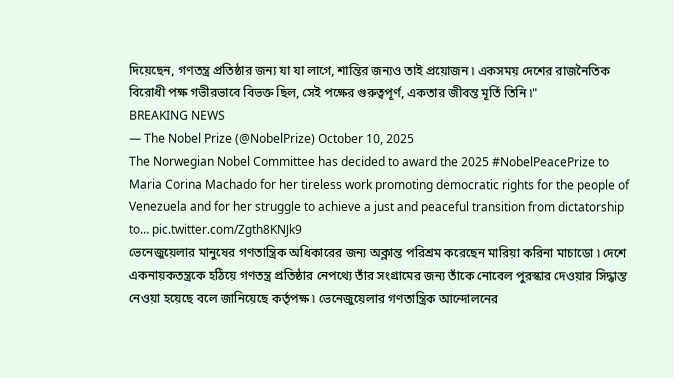দিয়েছেন, গণতন্ত্র প্রতিষ্ঠার জন্য যা যা লাগে, শান্তির জন্যও তাই প্রয়োজন ৷ একসময় দেশের রাজনৈতিক বিরোধী পক্ষ গভীরভাবে বিভক্ত ছিল, সেই পক্ষের গুরুত্বপূর্ণ, একতার জীবন্ত মূর্তি তিনি ৷"
BREAKING NEWS
— The Nobel Prize (@NobelPrize) October 10, 2025
The Norwegian Nobel Committee has decided to award the 2025 #NobelPeacePrize to Maria Corina Machado for her tireless work promoting democratic rights for the people of Venezuela and for her struggle to achieve a just and peaceful transition from dictatorship to… pic.twitter.com/Zgth8KNJk9
ভেনেজুয়েলার মানুষের গণতান্ত্রিক অধিকারের জন্য অক্লান্ত পরিশ্রম করেছেন মারিয়া করিনা মাচাডো ৷ দেশে একনায়কতন্ত্রকে হঠিয়ে গণতন্ত্র প্রতিষ্ঠার নেপথ্যে তাঁর সংগ্রামের জন্য তাঁকে নোবেল পুরস্কার দেওয়ার সিদ্ধান্ত নেওয়া হয়েছে বলে জানিয়েছে কর্তৃপক্ষ ৷ ভেনেজুয়েলার গণতান্ত্রিক আন্দোলনের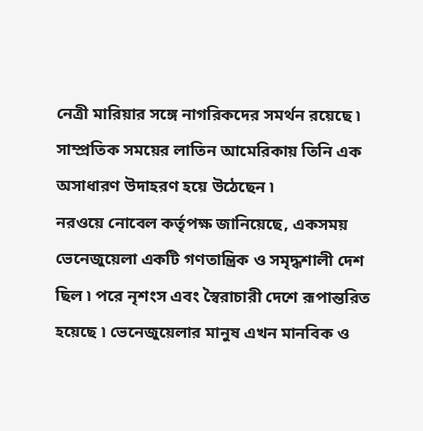নেত্রী মারিয়ার সঙ্গে নাগরিকদের সমর্থন রয়েছে ৷ সাম্প্রতিক সময়ের লাতিন আমেরিকায় তিনি এক অসাধারণ উদাহরণ হয়ে উঠেছেন ৷
নরওয়ে নোবেল কর্তৃপক্ষ জানিয়েছে, একসময় ভেনেজুয়েলা একটি গণতান্ত্রিক ও সমৃদ্ধশালী দেশ ছিল ৷ পরে নৃশংস এবং স্বৈরাচারী দেশে রূপান্তরিত হয়েছে ৷ ভেনেজুয়েলার মানুষ এখন মানবিক ও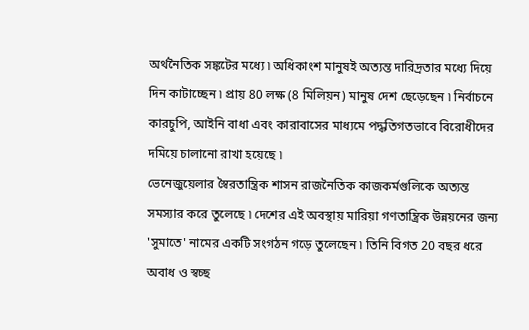অর্থনৈতিক সঙ্কটের মধ্যে ৷ অধিকাংশ মানুষই অত্যন্ত দারিদ্রতার মধ্যে দিয়ে দিন কাটাচ্ছেন ৷ প্রায় 80 লক্ষ (8 মিলিয়ন) মানুষ দেশ ছেড়েছেন ৷ নির্বাচনে কারচুপি, আইনি বাধা এবং কারাবাসের মাধ্যমে পদ্ধতিগতভাবে বিরোধীদের দমিয়ে চালানো রাখা হয়েছে ৷
ভেনেজুয়েলার স্বৈরতান্ত্রিক শাসন রাজনৈতিক কাজকর্মগুলিকে অত্যন্ত সমস্যার করে তুলেছে ৷ দেশের এই অবস্থায় মারিয়া গণতান্ত্রিক উন্নয়নের জন্য 'সুমাতে' নামের একটি সংগঠন গড়ে তুলেছেন ৷ তিনি বিগত 20 বছর ধরে অবাধ ও স্বচ্ছ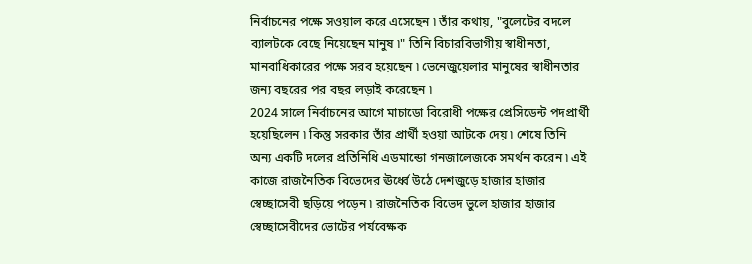নির্বাচনের পক্ষে সওয়াল করে এসেছেন ৷ তাঁর কথায়, "বুলেটের বদলে ব্যালটকে বেছে নিয়েছেন মানুষ ৷" তিনি বিচারবিভাগীয় স্বাধীনতা, মানবাধিকারের পক্ষে সরব হয়েছেন ৷ ভেনেজুয়েলার মানুষের স্বাধীনতার জন্য বছরের পর বছর লড়াই করেছেন ৷
2024 সালে নির্বাচনের আগে মাচাডো বিরোধী পক্ষের প্রেসিডেন্ট পদপ্রার্থী হয়েছিলেন ৷ কিন্তু সরকার তাঁর প্রার্থী হওয়া আটকে দেয় ৷ শেষে তিনি অন্য একটি দলের প্রতিনিধি এডমান্ডো গনজালেজকে সমর্থন করেন ৷ এই কাজে রাজনৈতিক বিভেদের ঊর্ধ্বে উঠে দেশজুড়ে হাজার হাজার স্বেচ্ছাসেবী ছড়িয়ে পড়েন ৷ রাজনৈতিক বিভেদ ভুলে হাজার হাজার স্বেচ্ছাসেবীদের ভোটের পর্যবেক্ষক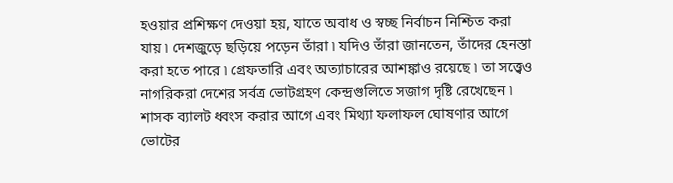হওয়ার প্রশিক্ষণ দেওয়া হয়, যাতে অবাধ ও স্বচ্ছ নির্বাচন নিশ্চিত করা যায় ৷ দেশজুড়ে ছড়িয়ে পড়েন তাঁরা ৷ যদিও তাঁরা জানতেন, তাঁদের হেনস্তা করা হতে পারে ৷ গ্রেফতারি এবং অত্যাচারের আশঙ্কাও রয়েছে ৷ তা সত্ত্বেও নাগরিকরা দেশের সর্বত্র ভোটগ্রহণ কেন্দ্রগুলিতে সজাগ দৃষ্টি রেখেছেন ৷ শাসক ব্যালট ধ্বংস করার আগে এবং মিথ্যা ফলাফল ঘোষণার আগে ভোটের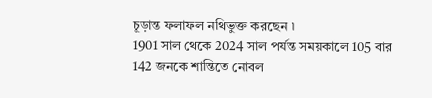চূড়ান্ত ফলাফল নথিভুক্ত করছেন ৷
1901 সাল থেকে 2024 সাল পর্যন্ত সময়কালে 105 বার 142 জনকে শান্তিতে নোবল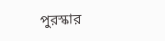পুরস্কার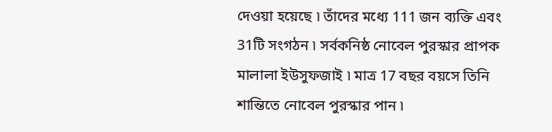দেওয়া হয়েছে ৷ তাঁদের মধ্যে 111 জন ব্যক্তি এবং 31টি সংগঠন ৷ সর্বকনিষ্ঠ নোবেল পুরস্কার প্রাপক মালালা ইউসুফজাই ৷ মাত্র 17 বছর বয়সে তিনি শান্তিতে নোবেল পুরস্কার পান ৷